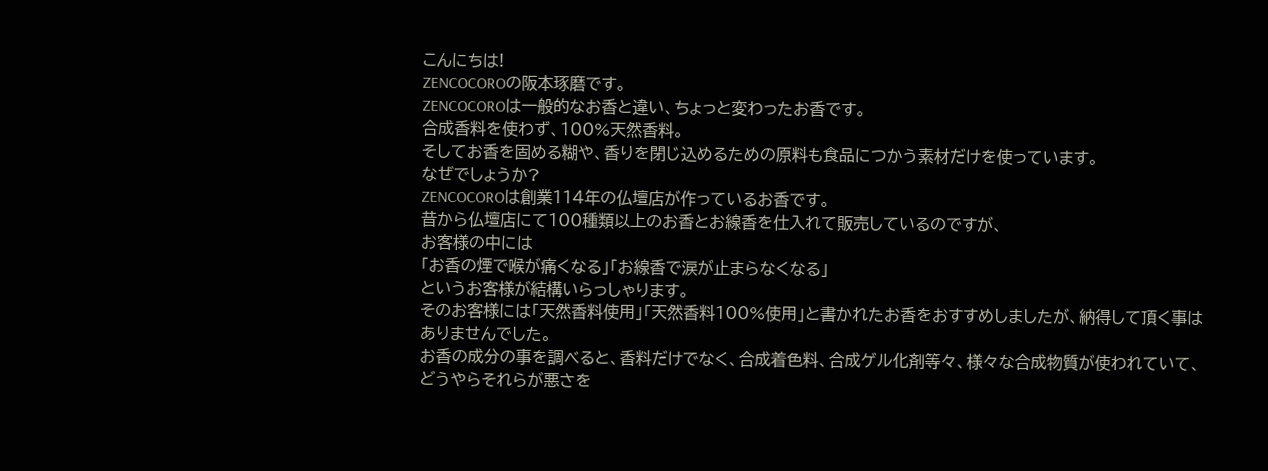こんにちは!
ZENCOCOROの阪本琢磨です。
ZENCOCOROは一般的なお香と違い、ちょっと変わったお香です。
合成香料を使わず、100%天然香料。
そしてお香を固める糊や、香りを閉じ込めるための原料も食品につかう素材だけを使っています。
なぜでしょうか?
ZENCOCOROは創業114年の仏壇店が作っているお香です。
昔から仏壇店にて100種類以上のお香とお線香を仕入れて販売しているのですが、
お客様の中には
「お香の煙で喉が痛くなる」「お線香で涙が止まらなくなる」
というお客様が結構いらっしゃります。
そのお客様には「天然香料使用」「天然香料100%使用」と書かれたお香をおすすめしましたが、納得して頂く事はありませんでした。
お香の成分の事を調べると、香料だけでなく、合成着色料、合成ゲル化剤等々、様々な合成物質が使われていて、どうやらそれらが悪さを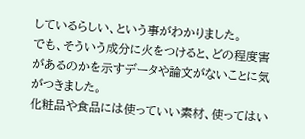しているらしい、という事がわかりました。
でも、そういう成分に火をつけると、どの程度害があるのかを示すデータや論文がないことに気がつきました。
化粧品や食品には使っていい素材、使ってはい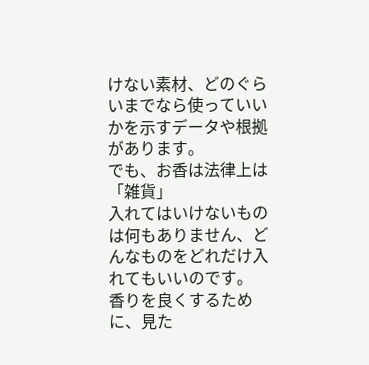けない素材、どのぐらいまでなら使っていいかを示すデータや根拠があります。
でも、お香は法律上は「雑貨」
入れてはいけないものは何もありません、どんなものをどれだけ入れてもいいのです。
香りを良くするために、見た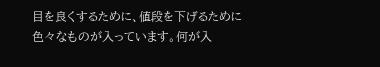目を良くするために、値段を下げるために色々なものが入っています。何が入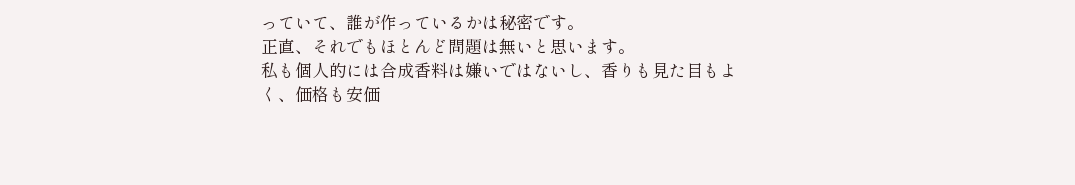っていて、誰が作っているかは秘密です。
正直、それでもほとんど問題は無いと思います。
私も個人的には合成香料は嫌いではないし、香りも見た目もよく、価格も安価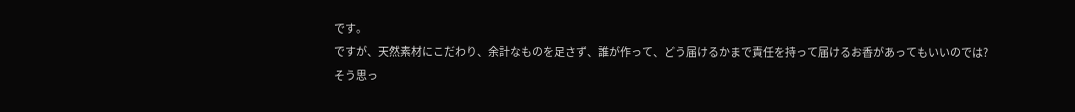です。
ですが、天然素材にこだわり、余計なものを足さず、誰が作って、どう届けるかまで責任を持って届けるお香があってもいいのでは?
そう思っ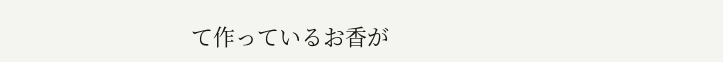て作っているお香が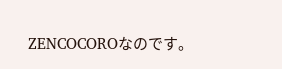ZENCOCOROなのです。